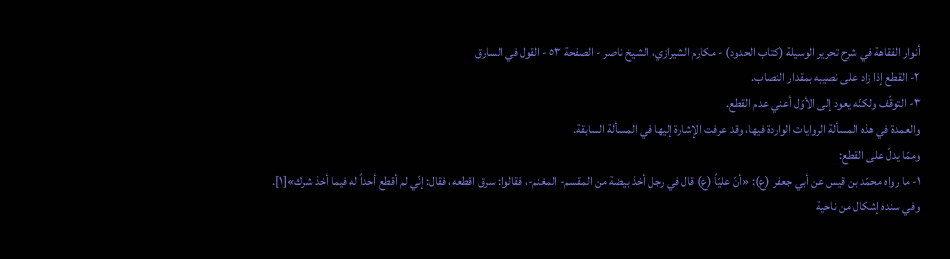أنوار الفقاهة في شرح تحرير الوسيلة (كتاب الحدود) - مكارم الشيرازي، الشيخ ناصر - الصفحة ٥٣ - القول في السارق
٢- القطع إذا زاد على نصيبه بمقدار النصاب.
٣- التوقّف ولكنّه يعود إلى الأوّل أعني عدم القطع.
والعمدة في هذه المسألة الروايات الواردة فيها، وقد عرفت الإشارة إليها في المسألة السابقة.
وممّا يدلّ على القطع:
١- ما رواه محمّد بن قيس عن أبي جعفر (ع): «أنّ عليّاً (ع) قال في رجل أخذ بيضة من المقسم- المغنم-، فقالوا: سرق اقطعه، فقال: إنّي لم أقطع أحداً له فيما أخذ شرك»[١].
وفي سنده إشكال من ناحية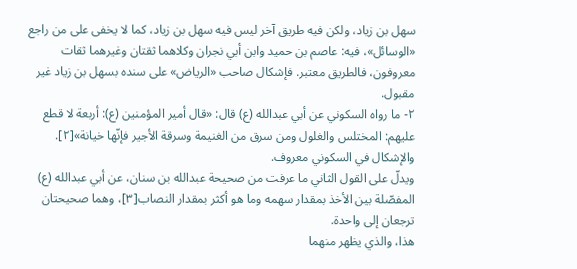سهل بن زياد، ولكن فيه طريق آخر ليس فيه سهل بن زياد، كما لا يخفى على من راجع «الوسائل»، فيه: عاصم بن حميد وابن أبي نجران وكلاهما ثقتان وغيرهما ثقات معروفون، فالطريق معتبر. فإشكال صاحب «الرياض» على سنده بسهل بن زياد غير مقبول.
٢- ما رواه السكوني عن أبي عبدالله (ع) قال: «قال أمير المؤمنين (ع): أربعة لا قطع عليهم: المختلس والغلول ومن سرق من الغنيمة وسرقة الأجير فإنّها خيانة»[٢]. والإشكال في السكوني معروف.
ويدلّ على القول الثاني ما عرفت من صحيحة عبدالله بن سنان، عن أبي عبدالله (ع) المفصّلة بين الأخذ بمقدار سهمه وما هو أكثر بمقدار النصاب[٣]، وهما صحيحتان ترجعان إلى واحدة.
هذا، والذي يظهر منهما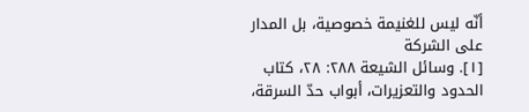أنّه ليس للغنيمة خصوصية، بل المدار على الشركة
[١]. وسائل الشيعة ٢٨٨: ٢٨، كتاب الحدود والتعزيرات، أبواب حدّ السرقة،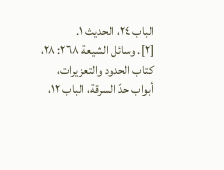الباب ٢٤، الحديث ١.
[٢]. وسائل الشيعة ٢٦٨: ٢٨، كتاب الحدود والتعزيرات، أبواب حدّ السرقة، الباب ١٢،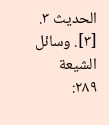الحديث ٣.
[٣]. وسائل الشيعة ٢٨٩: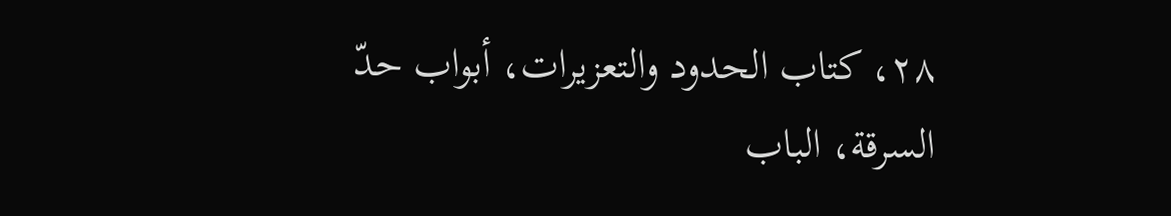٢٨، كتاب الحدود والتعزيرات، أبواب حدّ السرقة، الباب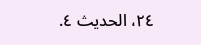٢٤، الحديث ٤.